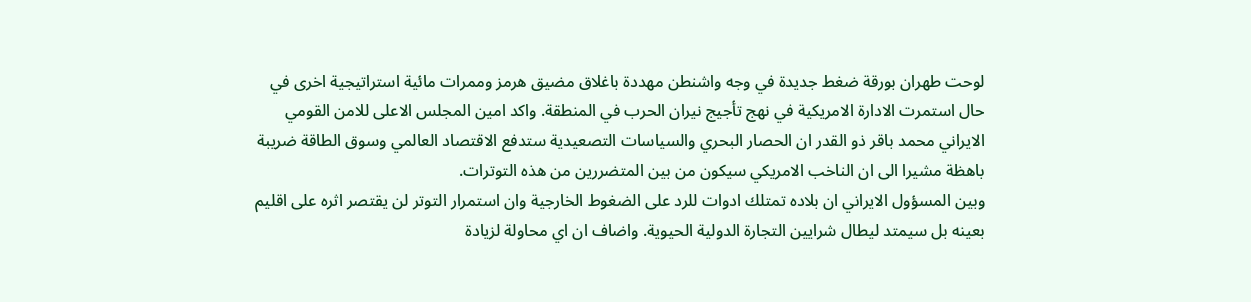لوحت طهران بورقة ضغط جديدة في وجه واشنطن مهددة باغلاق مضيق هرمز وممرات مائية استراتيجية اخرى في حال استمرت الادارة الامريكية في نهج تأجيج نيران الحرب في المنطقة. واكد امين المجلس الاعلى للامن القومي الايراني محمد باقر ذو القدر ان الحصار البحري والسياسات التصعيدية ستدفع الاقتصاد العالمي وسوق الطاقة ضريبة باهظة مشيرا الى ان الناخب الامريكي سيكون من بين المتضررين من هذه التوترات.
وبين المسؤول الايراني ان بلاده تمتلك ادوات للرد على الضغوط الخارجية وان استمرار التوتر لن يقتصر اثره على اقليم بعينه بل سيمتد ليطال شرايين التجارة الدولية الحيوية. واضاف ان اي محاولة لزيادة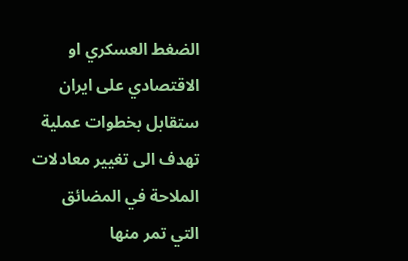الضغط العسكري او الاقتصادي على ايران ستقابل بخطوات عملية تهدف الى تغيير معادلات الملاحة في المضائق التي تمر منها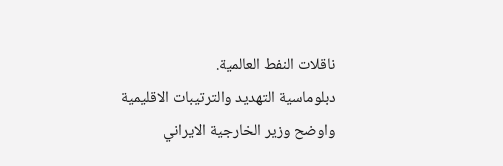ناقلات النفط العالمية.
دبلوماسية التهديد والترتيبات الاقليمية
واوضح وزير الخارجية الايراني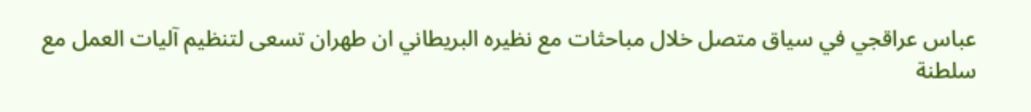عباس عراقجي في سياق متصل خلال مباحثات مع نظيره البريطاني ان طهران تسعى لتنظيم آليات العمل مع سلطنة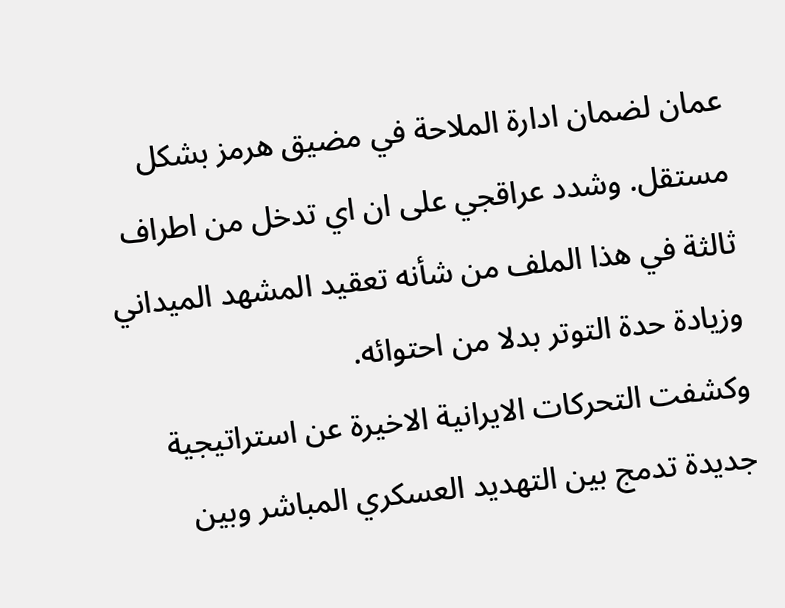عمان لضمان ادارة الملاحة في مضيق هرمز بشكل مستقل. وشدد عراقجي على ان اي تدخل من اطراف ثالثة في هذا الملف من شأنه تعقيد المشهد الميداني وزيادة حدة التوتر بدلا من احتوائه.
وكشفت التحركات الايرانية الاخيرة عن استراتيجية جديدة تدمج بين التهديد العسكري المباشر وبين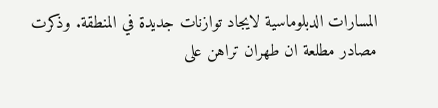المسارات الدبلوماسية لايجاد توازنات جديدة في المنطقة. وذكرت مصادر مطلعة ان طهران تراهن على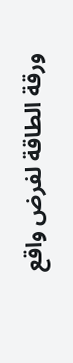ورقة الطاقة لفرض واقع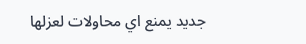جديد يمنع اي محاولات لعزلها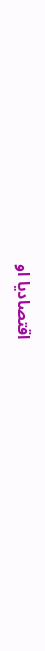اقتصاديا او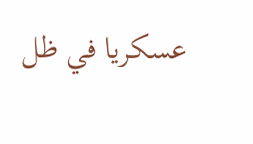عسكريا في ظل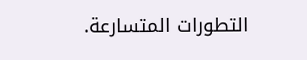التطورات المتسارعة.